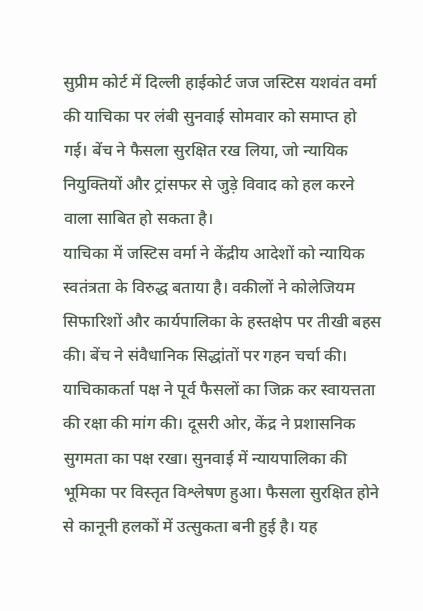सुप्रीम कोर्ट में दिल्ली हाईकोर्ट जज जस्टिस यशवंत वर्मा की याचिका पर लंबी सुनवाई सोमवार को समाप्त हो गई। बेंच ने फैसला सुरक्षित रख लिया, जो न्यायिक नियुक्तियों और ट्रांसफर से जुड़े विवाद को हल करने वाला साबित हो सकता है।
याचिका में जस्टिस वर्मा ने केंद्रीय आदेशों को न्यायिक स्वतंत्रता के विरुद्ध बताया है। वकीलों ने कोलेजियम सिफारिशों और कार्यपालिका के हस्तक्षेप पर तीखी बहस की। बेंच ने संवैधानिक सिद्धांतों पर गहन चर्चा की।
याचिकाकर्ता पक्ष ने पूर्व फैसलों का जिक्र कर स्वायत्तता की रक्षा की मांग की। दूसरी ओर, केंद्र ने प्रशासनिक सुगमता का पक्ष रखा। सुनवाई में न्यायपालिका की भूमिका पर विस्तृत विश्लेषण हुआ। फैसला सुरक्षित होने से कानूनी हलकों में उत्सुकता बनी हुई है। यह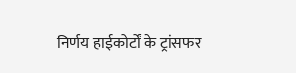निर्णय हाईकोर्टों के ट्रांसफर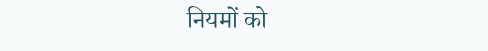नियमों को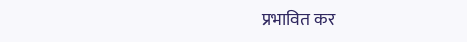प्रभावित कर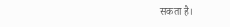सकता है।